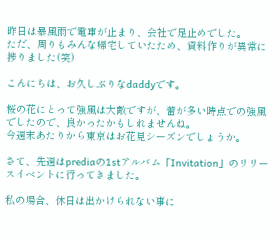昨日は暴風雨で電車が止まり、会社で足止めでした。
ただ、周りもみんな帰宅していたため、資料作りが異常に捗りました(笑)

こんにちは、お久しぶりなdaddyです。

桜の花にとって強風は大敵ですが、蕾が多い時点での強風でしたので、良かったかもしれませんね。
今週末あたりから東京はお花見シーズンでしょうか。

さて、先週はprediaの1stアルバム「Invitation」のリリースイベントに行ってきました。

私の場合、休日は出かけられない事に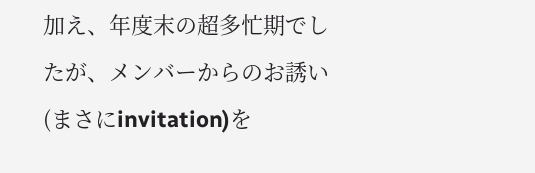加え、年度末の超多忙期でしたが、メンバーからのお誘い(まさにinvitation)を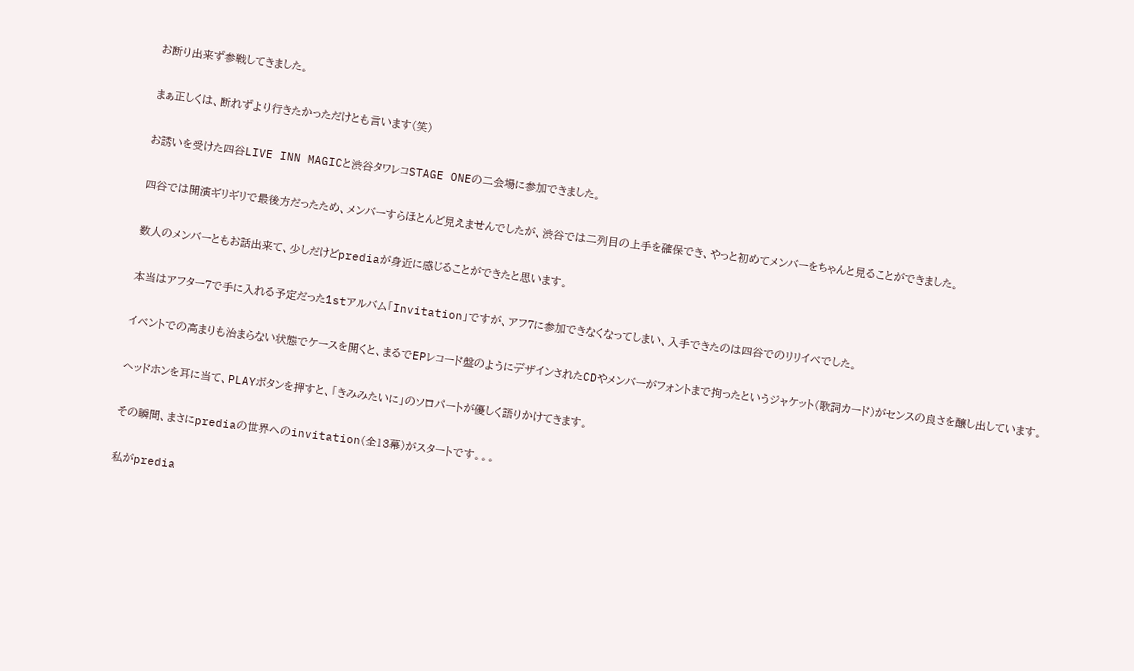お断り出来ず参戦してきました。

まぁ正しくは、断れずより行きたかっただけとも言います(笑)

お誘いを受けた四谷LIVE INN MAGICと渋谷タワレコSTAGE ONEの二会場に参加できました。

四谷では開演ギリギリで最後方だったため、メンバーすらほとんど見えませんでしたが、渋谷では二列目の上手を確保でき、やっと初めてメンバーをちゃんと見ることができました。

数人のメンバーともお話出来て、少しだけどprediaが身近に感じることができたと思います。

本当はアフター7で手に入れる予定だった1stアルバム「Invitation」ですが、アフ7に参加できなくなってしまい、入手できたのは四谷でのリリイベでした。

イベントでの高まりも治まらない状態でケースを開くと、まるでEPレコード盤のようにデザインされたCDやメンバーがフォントまで拘ったというジャケット(歌詞カード)がセンスの良さを醸し出しています。

ヘッドホンを耳に当て、PLAYボタンを押すと、「きみみたいに」のソロパートが優しく語りかけてきます。

その瞬間、まさにprediaの世界へのinvitation(全13幕)がスタートです。。。

私がpredia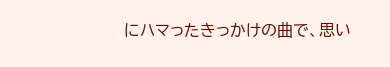にハマったきっかけの曲で、思い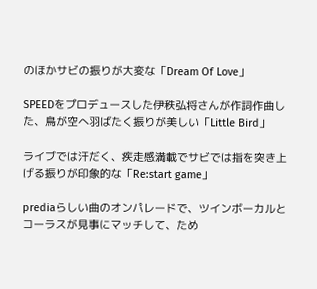のほかサビの振りが大変な「Dream Of Love」

SPEEDをプロデュースした伊秩弘将さんが作詞作曲した、鳥が空へ羽ばたく振りが美しい「Little Bird」

ライブでは汗だく、疾走感満載でサビでは指を突き上げる振りが印象的な「Re:start game」

prediaらしい曲のオンパレードで、ツインボーカルとコーラスが見事にマッチして、ため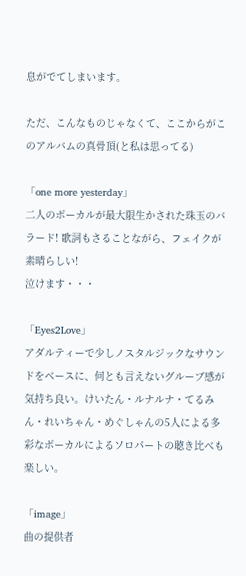息がでてしまいます。

ただ、こんなものじゃなくて、ここからがこのアルバムの真骨頂(と私は思ってる)

「one more yesterday」
二人のボーカルが最大限生かされた珠玉のバラード! 歌詞もさることながら、フェイクが素晴らしい!
泣けます・・・

「Eyes2Love」
アダルティーで少しノスタルジックなサウンドをベースに、何とも言えないグルーブ感が気持ち良い。けいたん・ルナルナ・てるみん・れいちゃん・めぐしゃんの5人による多彩なボーカルによるソロパートの聴き比べも楽しい。

「image」
曲の提供者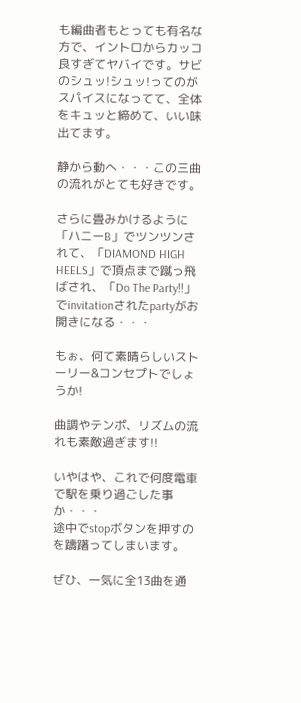も編曲者もとっても有名な方で、イントロからカッコ良すぎてヤバイです。サビのシュッ!シュッ!ってのがスパイスになってて、全体をキュッと締めて、いい味出てます。

静から動へ・・・この三曲の流れがとても好きです。

さらに畳みかけるように「ハニーB」でツンツンされて、「DIAMOND HIGH HEELS」で頂点まで蹴っ飛ばされ、「Do The Party!!」でinvitationされたpartyがお開きになる・・・

もぉ、何て素晴らしいストーリー&コンセプトでしょうか!

曲調やテンポ、リズムの流れも素敵過ぎます!!

いやはや、これで何度電車で駅を乗り過ごした事か・・・
途中でstopボタンを押すのを躊躇ってしまいます。

ぜひ、一気に全13曲を通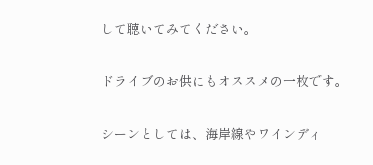して聴いてみてください。

ドライブのお供にもオススメの一枚です。

シーンとしては、海岸線やワインディ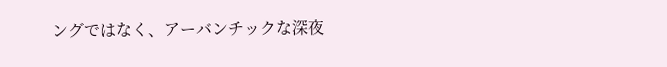ングではなく、アーバンチックな深夜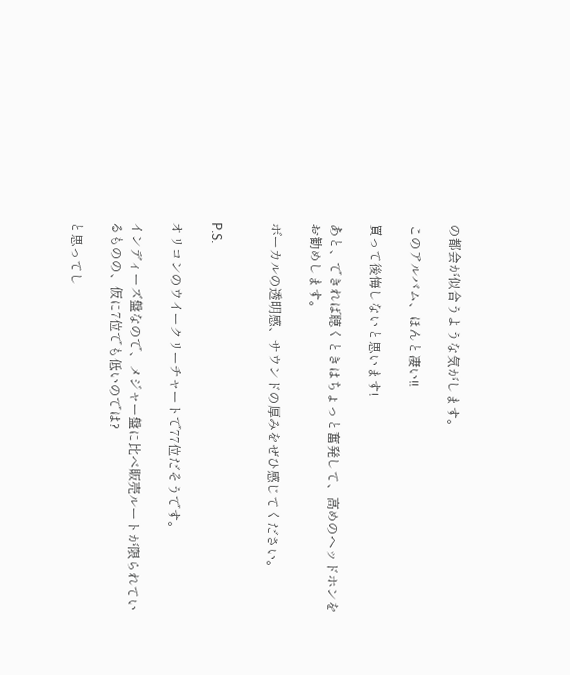の都会が似合うような気がします。

このアルバム、ほんと凄い!!

買って後悔しないと思います!

あと、できれば聴くときはちょっと奮発して、高めのヘッドホンをお勧めします。

ボーカルの透明感、サウンドの厚みをぜひ感じてください。


P.S.

オリコンのウイークリーチャートで77位だそうです。

インディーズ盤なので、メジャー盤に比べ販売ルートが限られているものの、仮に7位でも低いのでは?

と思ってし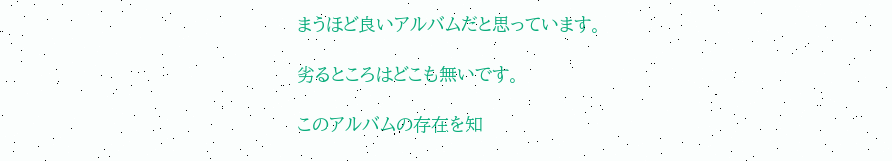まうほど良いアルバムだと思っています。

劣るところはどこも無いです。

このアルバムの存在を知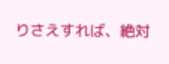りさえすれば、絶対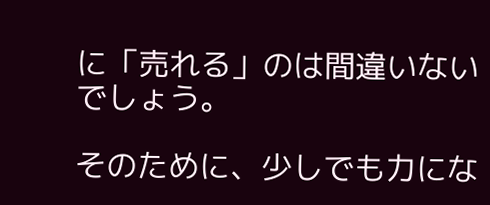に「売れる」のは間違いないでしょう。

そのために、少しでも力にな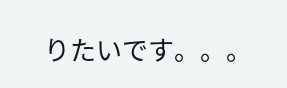りたいです。。。